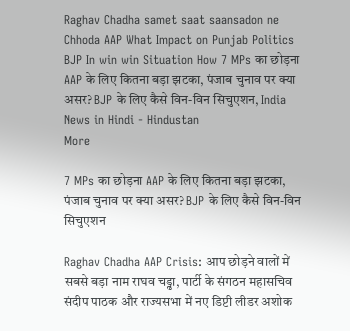Raghav Chadha samet saat saansadon ne Chhoda AAP What Impact on Punjab Politics BJP In win win Situation How 7 MPs का छोड़ना AAP के लिए कितना बड़ा झटका, पंजाब चुनाव पर क्या असर? BJP के लिए कैसे विन-विन सिचुएशन, India News in Hindi - Hindustan
More

7 MPs का छोड़ना AAP के लिए कितना बड़ा झटका, पंजाब चुनाव पर क्या असर? BJP के लिए कैसे विन-विन सिचुएशन

Raghav Chadha AAP Crisis: आप छोड़ने वालों में सबसे बड़ा नाम राघव चड्ढा, पार्टी के संगठन महासचिव संदीप पाठक और राज्यसभा में नए डिप्टी लीडर अशोक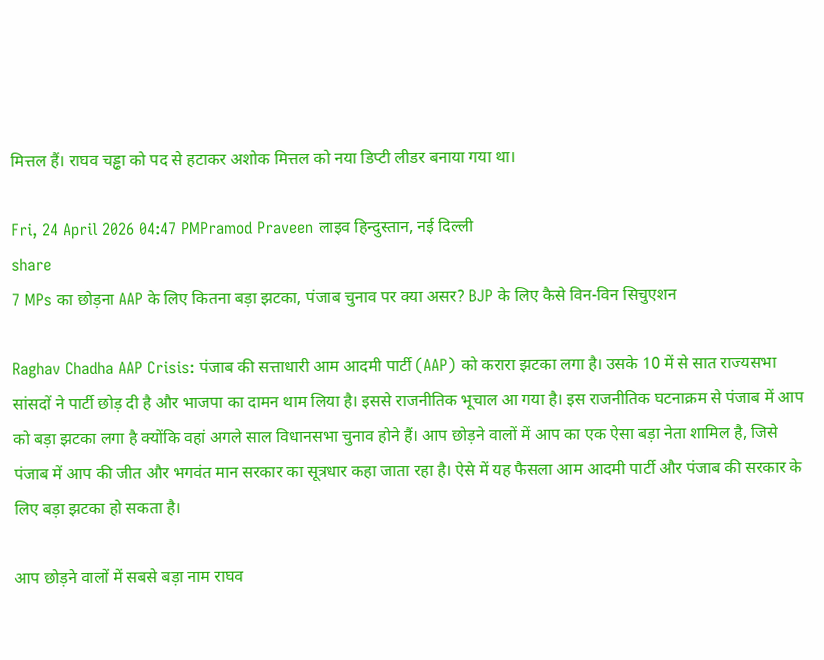मित्तल हैं। राघव चड्ढा को पद से हटाकर अशोक मित्तल को नया डिप्टी लीडर बनाया गया था।

Fri, 24 April 2026 04:47 PMPramod Praveen लाइव हिन्दुस्तान, नई दिल्ली
share
7 MPs का छोड़ना AAP के लिए कितना बड़ा झटका, पंजाब चुनाव पर क्या असर? BJP के लिए कैसे विन-विन सिचुएशन

Raghav Chadha AAP Crisis: पंजाब की सत्ताधारी आम आदमी पार्टी (AAP) को करारा झटका लगा है। उसके 10 में से सात राज्यसभा सांसदों ने पार्टी छोड़ दी है और भाजपा का दामन थाम लिया है। इससे राजनीतिक भूचाल आ गया है। इस राजनीतिक घटनाक्रम से पंजाब में आप को बड़ा झटका लगा है क्योंकि वहां अगले साल विधानसभा चुनाव होने हैं। आप छोड़ने वालों में आप का एक ऐसा बड़ा नेता शामिल है, जिसे पंजाब में आप की जीत और भगवंत मान सरकार का सूत्रधार कहा जाता रहा है। ऐसे में यह फैसला आम आदमी पार्टी और पंजाब की सरकार के लिए बड़ा झटका हो सकता है।

आप छोड़ने वालों में सबसे बड़ा नाम राघव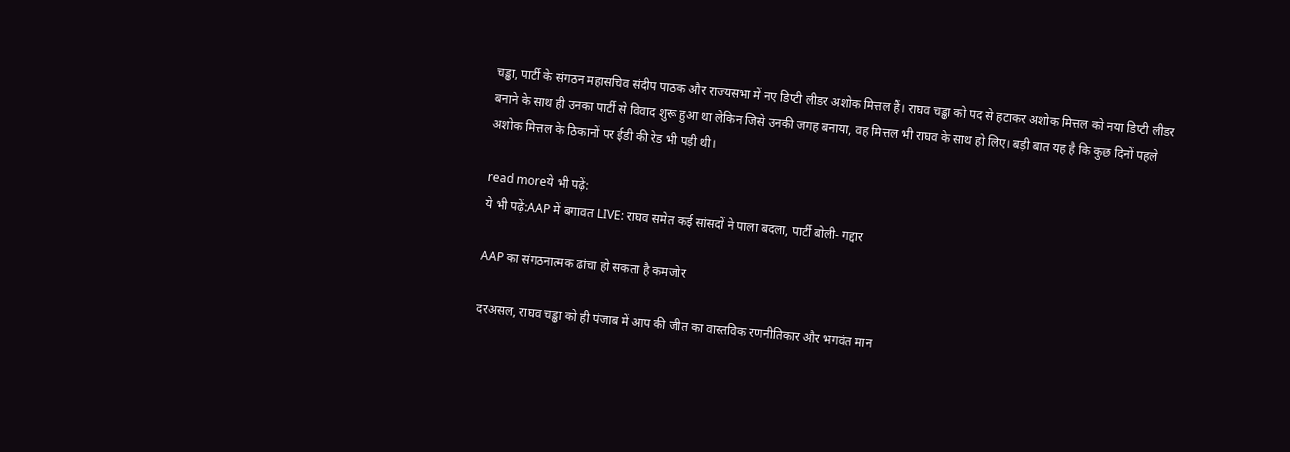चड्ढा, पार्टी के संगठन महासचिव संदीप पाठक और राज्यसभा में नए डिप्टी लीडर अशोक मित्तल हैं। राघव चड्ढा को पद से हटाकर अशोक मित्तल को नया डिप्टी लीडर बनाने के साथ ही उनका पार्टी से विवाद शुरू हुआ था लेकिन जिसे उनकी जगह बनाया, वह मित्तल भी राघव के साथ हो लिए। बड़ी बात यह है कि कुछ दिनों पहले अशोक मित्तल के ठिकानों पर ईडी की रेड भी पड़ी थी।

read moreये भी पढ़ें:
ये भी पढ़ें:AAP में बगावत LIVE: राघव समेत कई सांसदों ने पाला बदला, पार्टी बोली- गद्दार

AAP का संगठनात्मक ढांचा हो सकता है कमजोर

दरअसल, राघव चड्ढा को ही पंजाब में आप की जीत का वास्तविक रणनीतिकार और भगवंत मान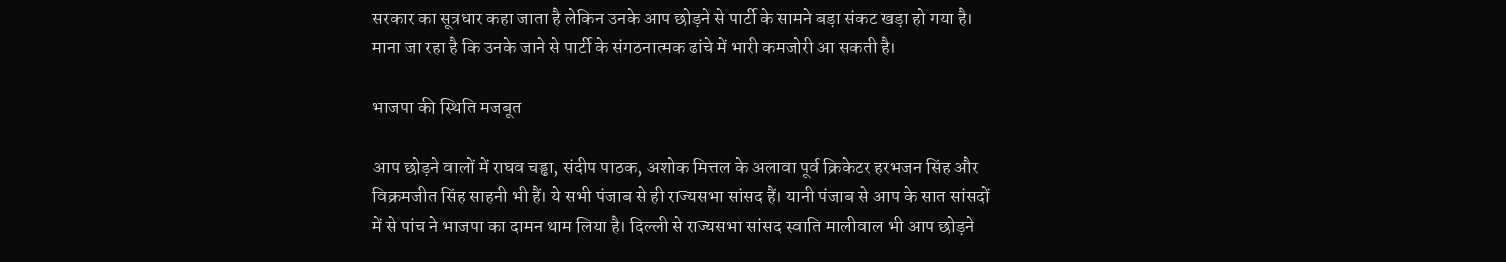सरकार का सूत्रधार कहा जाता है लेकिन उनके आप छोड़ने से पार्टी के सामने बड़ा संकट खड़ा हो गया है। माना जा रहा है कि उनके जाने से पार्टी के संगठनात्मक ढांचे में भारी कमजोरी आ सकती है।

भाजपा की स्थिति मजबूत

आप छोड़ने वालों में राघव चड्ढा, संदीप पाठक, अशोक मित्तल के अलावा पूर्व क्रिकेटर हरभजन सिंह और विक्रमजीत सिंह साहनी भी हैं। ये सभी पंजाब से ही राज्यसभा सांसद हैं। यानी पंजाब से आप के सात सांसदों में से पांच ने भाजपा का दामन थाम लिया है। दिल्ली से राज्यसभा सांसद स्वाति मालीवाल भी आप छोड़ने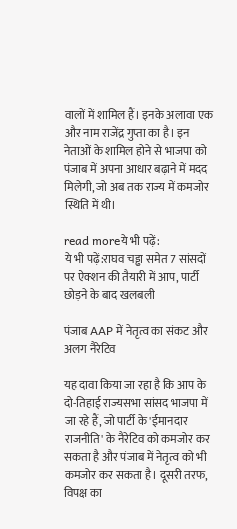वालों में शामिल हैं। इनके अलावा एक और नाम राजेंद्र गुप्ता का है। इन नेताओं के शामिल होने से भाजपा को पंजाब में अपना आधार बढ़ाने में मदद मिलेगी, जो अब तक राज्य में कमजोर स्थिति में थी।

read moreये भी पढ़ें:
ये भी पढ़ें:राघव चड्ढा समेत 7 सांसदों पर ऐक्शन की तैयारी में आप, पार्टी छोड़ने के बाद खलबली

पंजाब AAP में नेतृत्व का संकट और अलग नैरेटिव

यह दावा किया जा रहा है कि आप के दो-तिहाई राज्यसभा सांसद भाजपा में जा रहे हैं, जो पार्टी के 'ईमानदार राजनीति' के नैरेटिव को कमजोर कर सकता है और पंजाब में नेतृत्व को भी कमजोर कर सकता है। दूसरी तरफ, विपक्ष का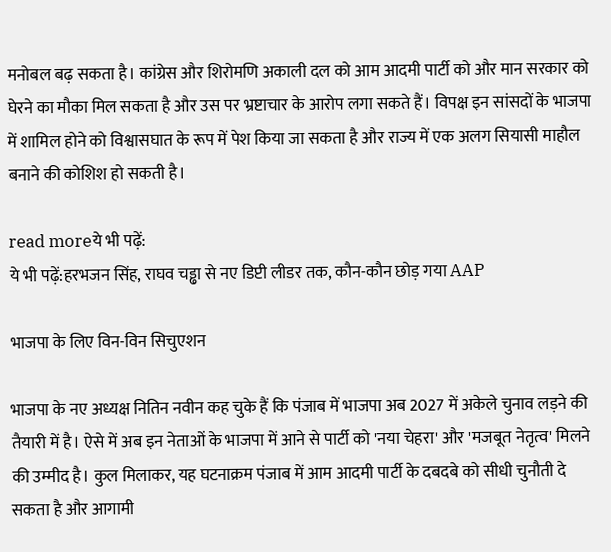मनोबल बढ़ सकता है। कांग्रेस और शिरोमणि अकाली दल को आम आदमी पार्टी को और मान सरकार को घेरने का मौका मिल सकता है और उस पर भ्रष्टाचार के आरोप लगा सकते हैं। विपक्ष इन सांसदों के भाजपा में शामिल होने को विश्वासघात के रूप में पेश किया जा सकता है और राज्य में एक अलग सियासी माहौल बनाने की कोशिश हो सकती है।

read moreये भी पढ़ें:
ये भी पढ़ें:हरभजन सिंह, राघव चड्ढा से नए डिप्टी लीडर तक, कौन-कौन छोड़ गया AAP

भाजपा के लिए विन-विन सिचुएशन

भाजपा के नए अध्यक्ष नितिन नवीन कह चुके हैं कि पंजाब में भाजपा अब 2027 में अकेले चुनाव लड़ने की तैयारी में है। ऐसे में अब इन नेताओं के भाजपा में आने से पार्टी को 'नया चेहरा' और 'मजबूत नेतृत्व' मिलने की उम्मीद है। कुल मिलाकर, यह घटनाक्रम पंजाब में आम आदमी पार्टी के दबदबे को सीधी चुनौती दे सकता है और आगामी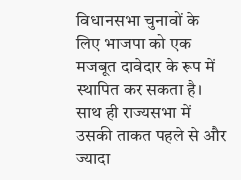विधानसभा चुनावों के लिए भाजपा को एक मजबूत दावेदार के रूप में स्थापित कर सकता है। साथ ही राज्यसभा में उसकी ताकत पहले से और ज्यादा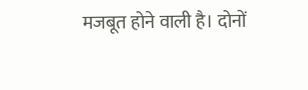मजबूत होने वाली है। दोनों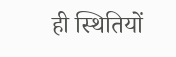ही स्थितियों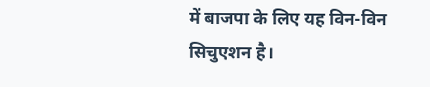में बाजपा के लिए यह विन-विन सिचुएशन है।